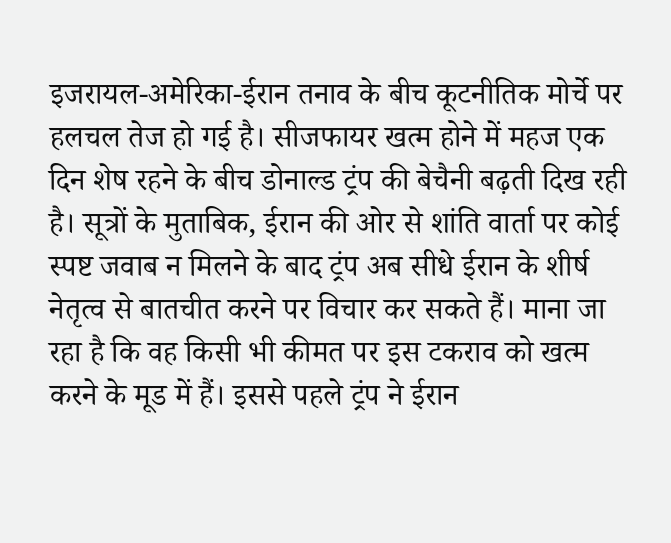इजरायल-अमेरिका-ईरान तनाव के बीच कूटनीतिक मोर्चे पर हलचल तेज हो गई है। सीजफायर खत्म होने में महज एक दिन शेष रहने के बीच डोनाल्ड ट्रंप की बेचैनी बढ़ती दिख रही है। सूत्रों के मुताबिक, ईरान की ओर से शांति वार्ता पर कोई स्पष्ट जवाब न मिलने के बाद ट्रंप अब सीधे ईरान के शीर्ष नेतृत्व से बातचीत करने पर विचार कर सकते हैं। माना जा रहा है कि वह किसी भी कीमत पर इस टकराव को खत्म करने के मूड में हैं। इससे पहले ट्रंप ने ईरान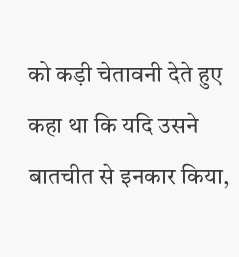को कड़ी चेतावनी देते हुए कहा था कि यदि उसने बातचीत से इनकार किया,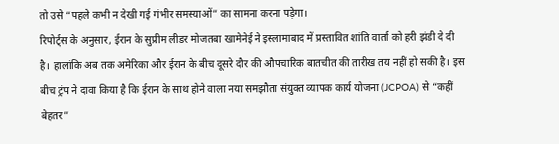तो उसे “पहले कभी न देखी गई गंभीर समस्याओं” का सामना करना पड़ेगा।
रिपोर्ट्स के अनुसार, ईरान के सुप्रीम लीडर मोजतबा खामेनेई ने इस्लामाबाद में प्रस्तावित शांति वार्ता को हरी झंडी दे दी है। हालांकि अब तक अमेरिका और ईरान के बीच दूसरे दौर की औपचारिक बातचीत की तारीख तय नहीं हो सकी है। इस बीच ट्रंप ने दावा किया है कि ईरान के साथ होने वाला नया समझौता संयुक्त व्यापक कार्य योजना (JCPOA) से “कहीं बेहतर”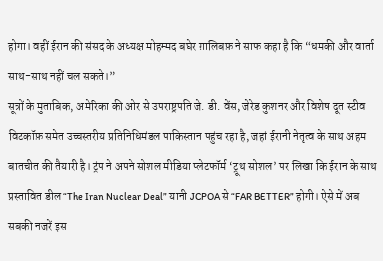होगा। वहीं ईरान की संसद के अध्यक्ष मोहम्मद बघेर ग़ालिबफ़ ने साफ कहा है कि “धमकी और वार्ता साथ-साथ नहीं चल सकते।”
सूत्रों के मुताबिक, अमेरिका की ओर से उपराष्ट्रपति जे. डी. वेंस, जेरेड कुशनर और विशेष दूत स्टीव विटकॉफ़ समेत उच्चस्तरीय प्रतिनिधिमंडल पाकिस्तान पहुंच रहा है, जहां ईरानी नेतृत्व के साथ अहम बातचीत की तैयारी है। ट्रंप ने अपने सोशल मीडिया प्लेटफॉर्म ‘ट्रूथ सोशल’ पर लिखा कि ईरान के साथ प्रस्तावित डील “The Iran Nuclear Deal” यानी JCPOA से “FAR BETTER” होगी। ऐसे में अब सबकी नजरें इस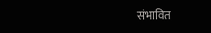संभावित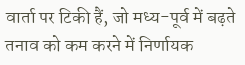वार्ता पर टिकी हैं, जो मध्य-पूर्व में बढ़ते तनाव को कम करने में निर्णायक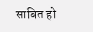साबित हो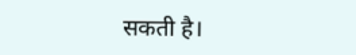सकती है।